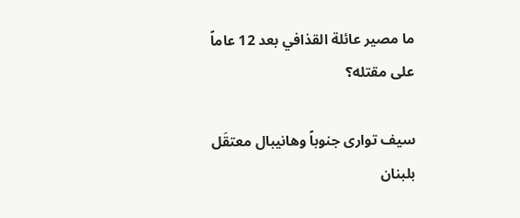ما مصير عائلة القذافي بعد 12 عاماً على مقتله؟

سيف توارى جنوباً وهانيبال معتقَل بلبنان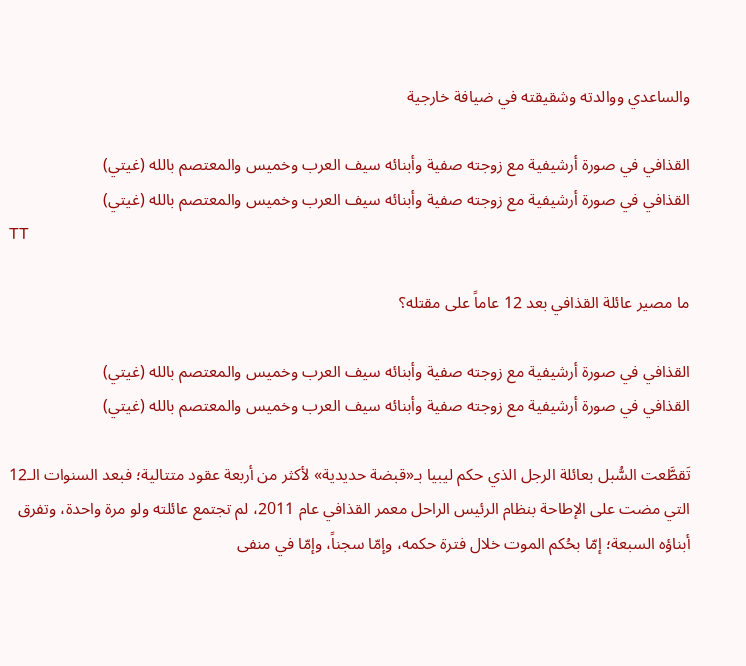والساعدي ووالدته وشقيقته في ضيافة خارجية

القذافي في صورة أرشيفية مع زوجته صفية وأبنائه سيف العرب وخميس والمعتصم بالله (غيتي)
القذافي في صورة أرشيفية مع زوجته صفية وأبنائه سيف العرب وخميس والمعتصم بالله (غيتي)
TT

ما مصير عائلة القذافي بعد 12 عاماً على مقتله؟

القذافي في صورة أرشيفية مع زوجته صفية وأبنائه سيف العرب وخميس والمعتصم بالله (غيتي)
القذافي في صورة أرشيفية مع زوجته صفية وأبنائه سيف العرب وخميس والمعتصم بالله (غيتي)

تَقطَّعت السُّبل بعائلة الرجل الذي حكم ليبيا بـ«قبضة حديدية» لأكثر من أربعة عقود متتالية؛ فبعد السنوات الـ12 التي مضت على الإطاحة بنظام الرئيس الراحل معمر القذافي عام 2011، لم تجتمع عائلته ولو مرة واحدة، وتفرق أبناؤه السبعة؛ إمّا بحُكم الموت خلال فترة حكمه، وإمّا سجناً، وإمّا في منفى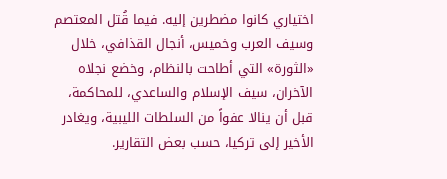اختياري كانوا مضطرين إليه. فيما قُتل المعتصم وسيف العرب وخميس، أنجال القذافي، خلال «الثورة» التي أطاحت بالنظام، وخضع نجلاه الآخران، سيف الإسلام والساعدي، للمحاكمة، قبل أن ينالا عفواً من السلطات الليبية، ويغادر الأخير إلى تركيا، حسب بعض التقارير.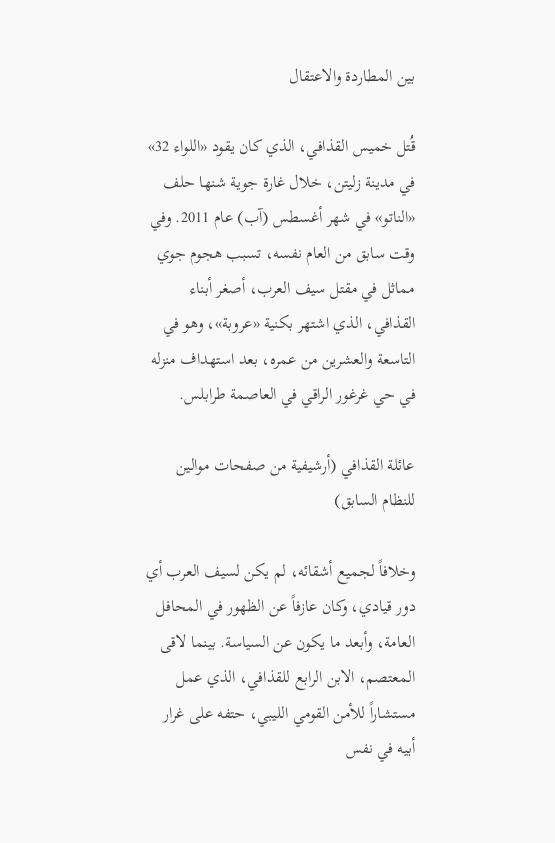بين المطاردة والاعتقال

قُتل خميس القذافي، الذي كان يقود «اللواء 32» في مدينة زليتن، خلال غارة جوية شنها حلف «الناتو» في شهر أغسطس (آب) عام 2011. وفي وقت سابق من العام نفسه، تسبب هجوم جوي مماثل في مقتل سيف العرب، أصغر أبناء القذافي، الذي اشتهر بكنية «عروبة»، وهو في التاسعة والعشرين من عمره، بعد استهداف منزله في حي غرغور الراقي في العاصمة طرابلس.

عائلة القذافي (أرشيفية من صفحات موالين للنظام السابق)

وخلافاً لجميع أشقائه، لم يكن لسيف العرب أي دور قيادي، وكان عازفاً عن الظهور في المحافل العامة، وأبعد ما يكون عن السياسة. بينما لاقى المعتصم، الابن الرابع للقذافي، الذي عمل مستشاراً للأمن القومي الليبي، حتفه على غرار أبيه في نفس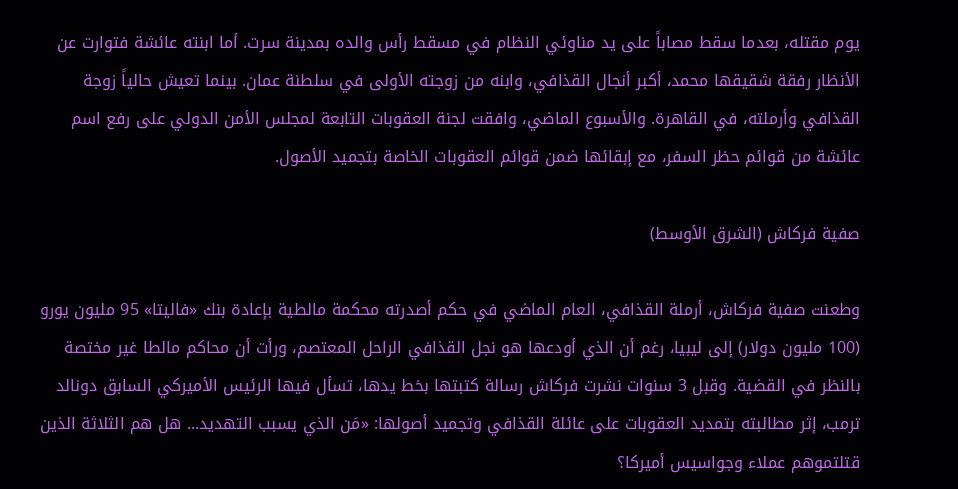يوم مقتله، بعدما سقط مصاباً على يد مناوئي النظام في مسقط رأس والده بمدينة سرت. أما ابنته عائشة فتوارت عن الأنظار رفقة شقيقها محمد، أكبر أنجال القذافي، وابنه من زوجته الأولى في سلطنة عمان. بينما تعيش حالياً زوجة القذافي وأرملته، في القاهرة. والأسبوع الماضي، وافقت لجنة العقوبات التابعة لمجلس الأمن الدولي على رفع اسم عائشة من قوائم حظر السفر، مع إبقائها ضمن قوائم العقوبات الخاصة بتجميد الأصول.

صفية فركاش (الشرق الأوسط)

وطعنت صفية فركاش، أرملة القذافي، العام الماضي في حكم أصدرته محكمة مالطية بإعادة بنك «فاليتا» 95 مليون يورو (100 مليون دولار) إلى ليبيا، رغم أن الذي أودعها هو نجل القذافي الراحل المعتصم، ورأت أن محاكم مالطا غير مختصة بالنظر في القضية. وقبل 3 سنوات نشرت فركاش رسالة كتبتها بخط يدها، تسأل فيها الرئيس الأميركي السابق دونالد ترمب، إثر مطالبته بتمديد العقوبات على عائلة القذافي وتجميد أصولها: «مَن الذي يسبب التهديد... هل هم الثلاثة الذين قتلتموهم عملاء وجواسيس أميركا؟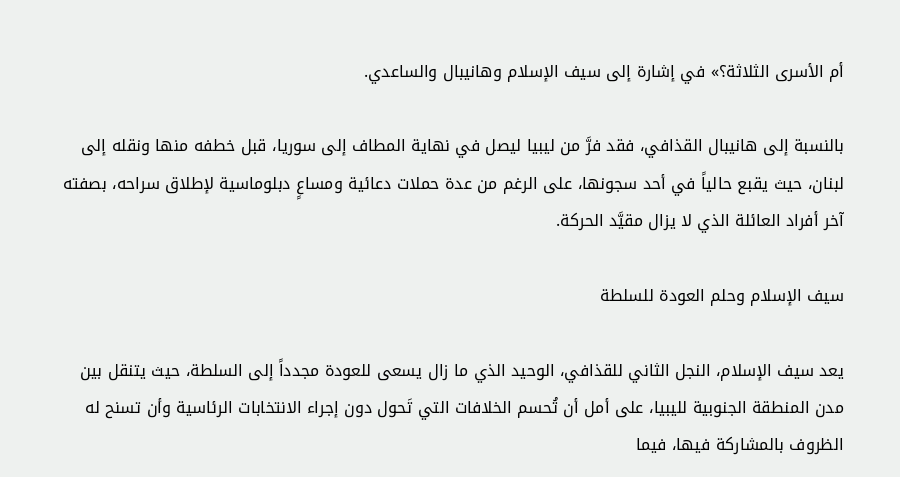أم الأسرى الثلاثة؟» في إشارة إلى سيف الإسلام وهانيبال والساعدي.

بالنسبة إلى هانيبال القذافي، فقد فرَّ من ليبيا ليصل في نهاية المطاف إلى سوريا، قبل خطفه منها ونقله إلى لبنان، حيث يقبع حالياً في أحد سجونها، على الرغم من عدة حملات دعائية ومساعٍ دبلوماسية لإطلاق سراحه، بصفته آخر أفراد العائلة الذي لا يزال مقيَّد الحركة.

سيف الإسلام وحلم العودة للسلطة

يعد سيف الإسلام، النجل الثاني للقذافي، الوحيد الذي ما زال يسعى للعودة مجدداً إلى السلطة، حيث يتنقل بين مدن المنطقة الجنوبية لليبيا، على أمل أن تُحسم الخلافات التي تَحول دون إجراء الانتخابات الرئاسية وأن تسنح له الظروف بالمشاركة فيها، فيما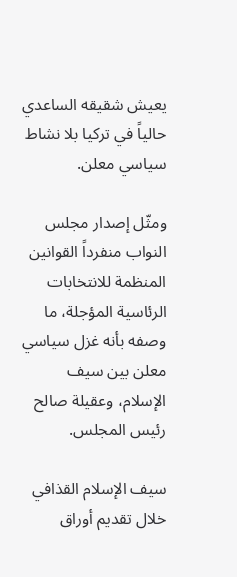يعيش شقيقه الساعدي حالياً في تركيا بلا نشاط سياسي معلن.

ومثّل إصدار مجلس النواب منفرداً القوانين المنظمة للانتخابات الرئاسية المؤجلة، ما وصفه بأنه غزل سياسي معلن بين سيف الإسلام، وعقيلة صالح رئيس المجلس.

سيف الإسلام القذافي خلال تقديم أوراق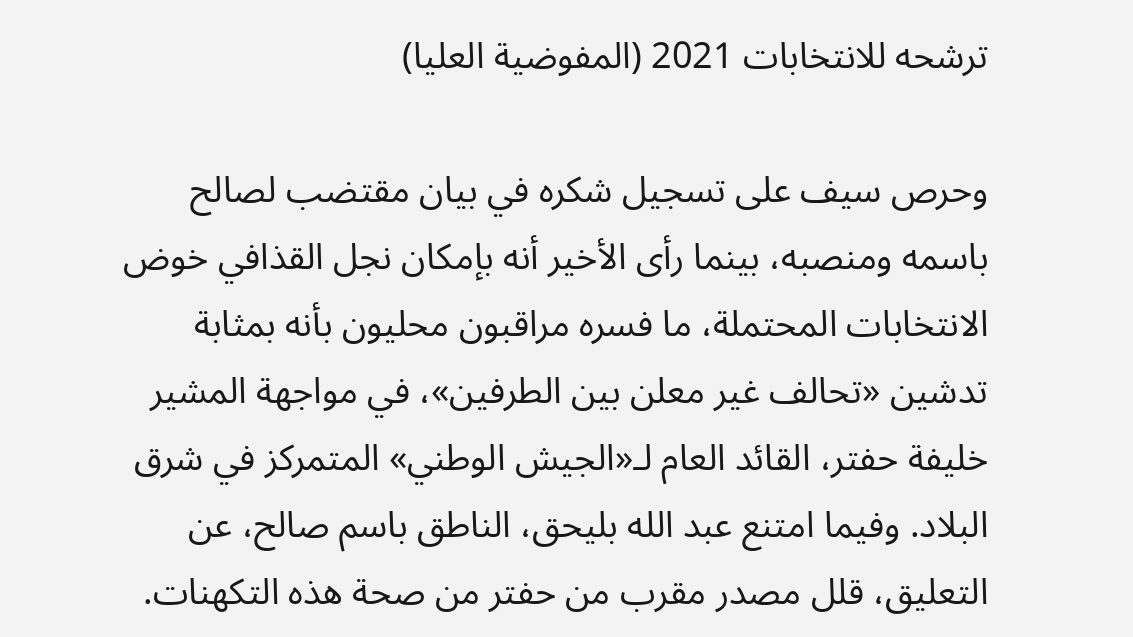ترشحه للانتخابات 2021 (المفوضية العليا)

وحرص سيف على تسجيل شكره في بيان مقتضب لصالح باسمه ومنصبه، بينما رأى الأخير أنه بإمكان نجل القذافي خوض الانتخابات المحتملة، ما فسره مراقبون محليون بأنه بمثابة تدشين «تحالف غير معلن بين الطرفين»، في مواجهة المشير خليفة حفتر، القائد العام لـ«الجيش الوطني» المتمركز في شرق البلاد. وفيما امتنع عبد الله بليحق، الناطق باسم صالح، عن التعليق، قلل مصدر مقرب من حفتر من صحة هذه التكهنات.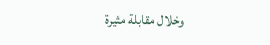وخلال مقابلة مثيرة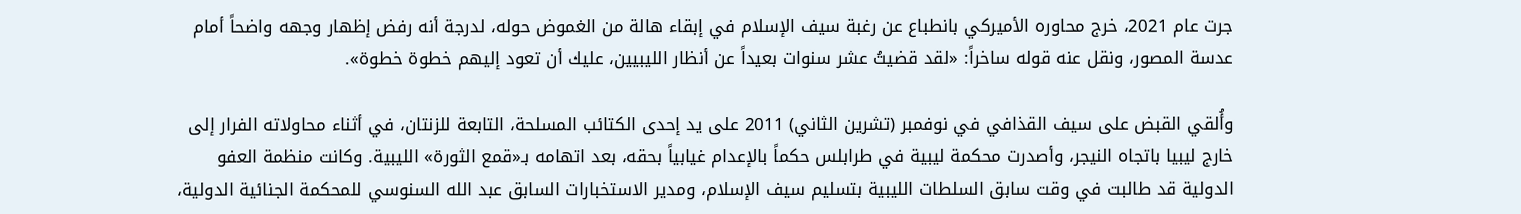جرت عام 2021، خرج محاوره الأميركي بانطباع عن رغبة سيف الإسلام في إبقاء هالة من الغموض حوله، لدرجة أنه رفض إظهار وجهه واضحاً أمام عدسة المصور، ونقل عنه قوله ساخراً: «لقد قضيتُ عشر سنوات بعيداً عن أنظار الليبيين، عليك أن تعود إليهم خطوة خطوة».

وأُلقي القبض على سيف القذافي في نوفمبر (تشرين الثاني) 2011 على يد إحدى الكتائب المسلحة، التابعة للزنتان، في أثناء محاولاته الفرار إلى خارج ليبيا باتجاه النيجر، وأصدرت محكمة ليبية في طرابلس حكماً بالإعدام غيابياً بحقه، بعد اتهامه بـ«قمع الثورة» الليبية. وكانت منظمة العفو الدولية قد طالبت في وقت سابق السلطات الليبية بتسليم سيف الإسلام، ومدير الاستخبارات السابق عبد الله السنوسي للمحكمة الجنائية الدولية،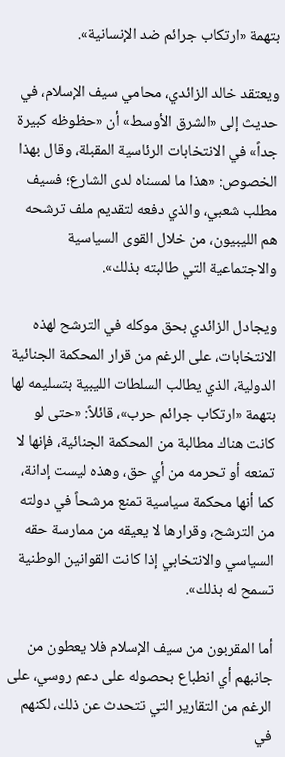بتهمة «ارتكاب جرائم ضد الإنسانية».

ويعتقد خالد الزائدي، محامي سيف الإسلام، في حديث إلى «الشرق الأوسط» أن «حظوظه كبيرة جداً» في الانتخابات الرئاسية المقبلة، وقال بهذا الخصوص: «هذا ما لمسناه لدى الشارع؛ فسيف مطلب شعبي، والذي دفعه لتقديم ملف ترشحه هم الليبيون، من خلال القوى السياسية والاجتماعية التي طالبته بذلك».

ويجادل الزائدي بحق موكله في الترشح لهذه الانتخابات، على الرغم من قرار المحكمة الجنائية الدولية، الذي يطالب السلطات الليبية بتسليمه لها بتهمة «ارتكاب جرائم حرب»، قائلاً: «حتى لو كانت هناك مطالبة من المحكمة الجنائية، فإنها لا تمنعه أو تحرمه من أي حق، وهذه ليست إدانة، كما أنها محكمة سياسية تمنع مرشحاً في دولته من الترشح، وقرارها لا يعيقه من ممارسة حقه السياسي والانتخابي إذا كانت القوانين الوطنية تسمح له بذلك».

أما المقربون من سيف الإسلام فلا يعطون من جانبهم أي انطباع بحصوله على دعم روسي، على الرغم من التقارير التي تتحدث عن ذلك، لكنهم في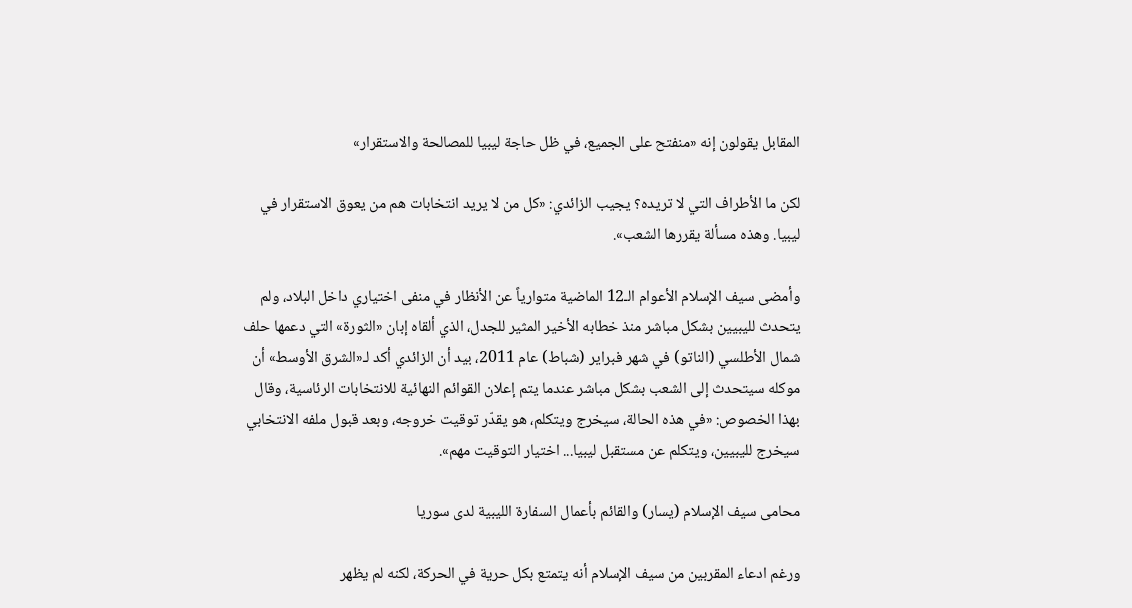المقابل يقولون إنه «منفتح على الجميع، في ظل حاجة ليبيا للمصالحة والاستقرار»

لكن ما الأطراف التي لا تريده؟ يجيب الزائدي: «كل من لا يريد انتخابات هم من يعوق الاستقرار في ليبيا. وهذه مسألة يقررها الشعب».

وأمضى سيف الإسلام الأعوام الـ12 الماضية متوارياً عن الأنظار في منفى اختياري داخل البلاد، ولم يتحدث لليبيين بشكل مباشر منذ خطابه الأخير المثير للجدل، الذي ألقاه إبان «الثورة» التي دعمها حلف شمال الأطلسي (الناتو) في شهر فبراير (شباط) عام 2011، بيد أن الزائدي أكد لـ«الشرق الأوسط» أن موكله سيتحدث إلى الشعب بشكل مباشر عندما يتم إعلان القوائم النهائية للانتخابات الرئاسية، وقال بهذا الخصوص: «في هذه الحالة، سيخرج ويتكلم، هو يقدّر توقيت خروجه، وبعد قبول ملفه الانتخابي سيخرج لليبيين، ويتكلم عن مستقبل ليبيا... اختيار التوقيت مهم».

محامى سيف الإسلام (يسار) والقائم بأعمال السفارة الليبية لدى سوريا

ورغم ادعاء المقربين من سيف الإسلام أنه يتمتع بكل حرية في الحركة، لكنه لم يظهر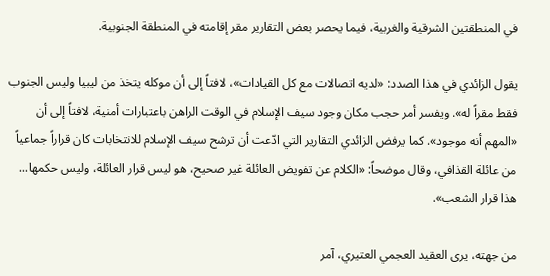في المنطقتين الشرقية والغربية، فيما يحصر بعض التقارير مقر إقامته في المنطقة الجنوبية.

يقول الزائدي في هذا الصدد: «لديه اتصالات مع كل القيادات»، لافتاً إلى أن موكله يتخذ من ليبيا وليس الجنوب فقط مقراً له». ويفسر أمر حجب مكان وجود سيف الإسلام في الوقت الراهن باعتبارات أمنية، لافتاً إلى أن «المهم أنه موجود». كما يرفض الزائدي التقارير التي ادّعت أن ترشح سيف الإسلام للانتخابات كان قراراً جماعياً من عائلة القذافي، وقال موضحاً: «الكلام عن تفويض العائلة غير صحيح، هو ليس قرار العائلة، وليس حكمها... هذا قرار الشعب».

من جهته، يرى العقيد العجمي العتيري، آمر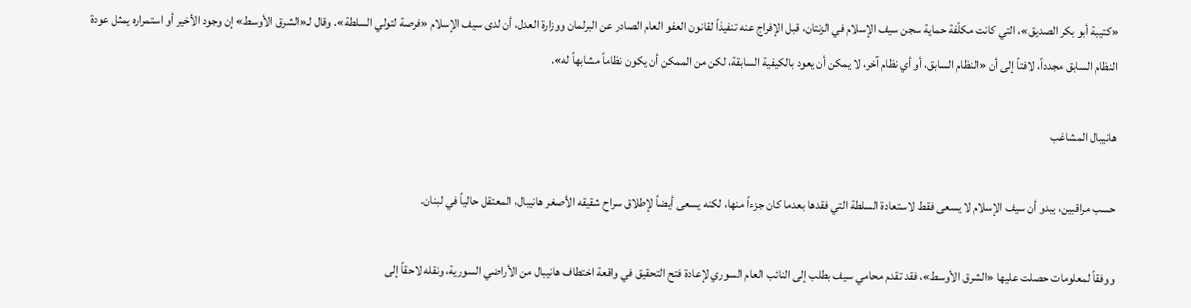«كتيبة أبو بكر الصديق»، التي كانت مكلّفة حماية سجن سيف الإسلام في الزنتان، قبل الإفراج عنه تنفيذاً لقانون العفو العام الصادر عن البرلمان ووزارة العدل، أن لدى سيف الإسلام «فرصة لتولي السلطة». وقال لـ«الشرق الأوسط» إن وجود الأخير أو استمراره يمثل عودة النظام السابق مجدداً، لافتاً إلى أن «النظام السابق، أو أي نظام آخر، لا يمكن أن يعود بالكيفية السابقة، لكن من الممكن أن يكون نظاماً مشابهاً له».

هانيبال المشاغب

حسب مراقبين، يبدو أن سيف الإسلام لا يسعى فقط لاستعادة السلطة التي فقدها بعدما كان جزءاً منها، لكنه يسعى أيضاً لإطلاق سراح شقيقه الأصغر هانيبال، المعتقل حالياً في لبنان.

ووفقاً لمعلومات حصلت عليها «الشرق الأوسط»، فقد تقدم محامي سيف بطلب إلى النائب العام السوري لإعادة فتح التحقيق في واقعة اختطاف هانيبال من الأراضي السورية، ونقله لاحقاً إلى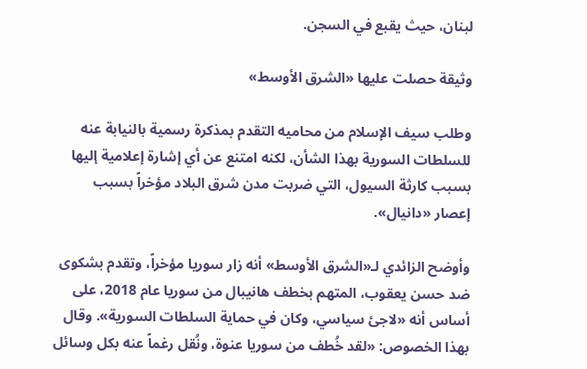لبنان، حيث يقبع في السجن.

وثيقة حصلت عليها «الشرق الأوسط»

وطلب سيف الإسلام من محاميه التقدم بمذكرة رسمية بالنيابة عنه للسلطات السورية بهذا الشأن، لكنه امتنع عن أي إشارة إعلامية إليها بسبب كارثة السيول، التي ضربت مدن شرق البلاد مؤخراً بسبب إعصار «دانيال».

وأوضح الزائدي لـ«الشرق الأوسط» أنه زار سوريا مؤخراً، وتقدم بشكوى ضد حسن يعقوب، المتهم بخطف هانيبال من سوريا عام 2018، على أساس أنه «لاجئ سياسي، وكان في حماية السلطات السورية». وقال بهذا الخصوص: «لقد خُطف من سوريا عنوة، ونُقل رغماً عنه بكل وسائل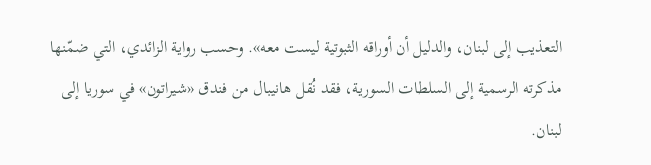التعذيب إلى لبنان، والدليل أن أوراقه الثبوتية ليست معه». وحسب رواية الزائدي، التي ضمّنها مذكرته الرسمية إلى السلطات السورية، فقد نُقل هانيبال من فندق «شيراتون» في سوريا إلى لبنان.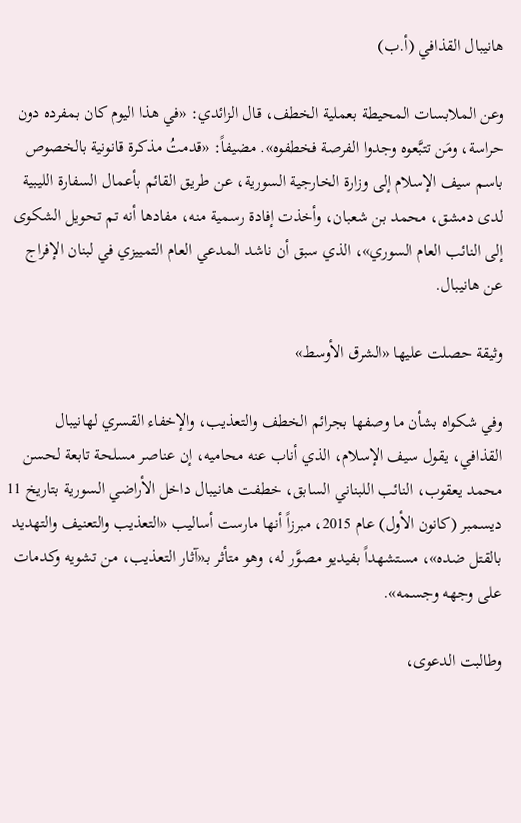هانيبال القذافي (أ.ب)

وعن الملابسات المحيطة بعملية الخطف، قال الزائدي: «في هذا اليوم كان بمفرده دون حراسة، ومَن تتبَّعوه وجدوا الفرصة فخطفوه». مضيفاً: «قدمتُ مذكرة قانونية بالخصوص باسم سيف الإسلام إلى وزارة الخارجية السورية، عن طريق القائم بأعمال السفارة الليبية لدى دمشق، محمد بن شعبان، وأخذت إفادة رسمية منه، مفادها أنه تم تحويل الشكوى إلى النائب العام السوري»، الذي سبق أن ناشد المدعي العام التمييزي في لبنان الإفراج عن هانيبال.

وثيقة حصلت عليها «الشرق الأوسط»

وفي شكواه بشأن ما وصفها بجرائم الخطف والتعذيب، والإخفاء القسري لهانيبال القذافي، يقول سيف الإسلام، الذي أناب عنه محاميه، إن عناصر مسلحة تابعة لحسن محمد يعقوب، النائب اللبناني السابق، خطفت هانيبال داخل الأراضي السورية بتاريخ 11 ديسمبر (كانون الأول) عام 2015، مبرزاً أنها مارست أساليب «التعذيب والتعنيف والتهديد بالقتل ضده»، مستشهداً بفيديو مصوَّر له، وهو متأثر بـ«آثار التعذيب، من تشويه وكدمات على وجهه وجسمه».

وطالبت الدعوى،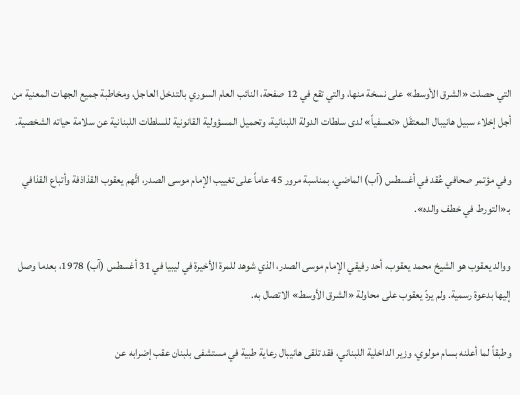التي حصلت «الشرق الأوسط» على نسخة منها، والتي تقع في 12 صفحة، النائب العام السوري بالتدخل العاجل، ومخاطبة جميع الجهات المعنية من أجل إخلاء سبيل هانيبال المعتقَل «تعسفياً» لدى سلطات الدولة اللبنانية، وتحميل المسؤولية القانونية للسلطات اللبنانية عن سلامة حياته الشخصية.

وفي مؤتمر صحافي عُقد في أغسطس (آب) الماضي، بمناسبة مرور 45 عاماً على تغييب الإمام موسى الصدر، اتَّهم يعقوب القذاذفة وأتباع القذافي بـ«التورط في خطف والده».

ووالد يعقوب هو الشيخ محمد يعقوب، أحد رفيقي الإمام موسى الصدر، الذي شوهد للمرة الأخيرة في ليبيا في 31 أغسطس (آب) 1978، بعدما وصل إليها بدعوة رسمية. ولم يردّ يعقوب على محاولة «الشرق الأوسط» الاتصال به.

وطبقاً لما أعلنه بسام مولوي، وزير الداخلية اللبناني، فقد تلقى هانيبال رعاية طبية في مستشفى بلبنان عقب إضرابه عن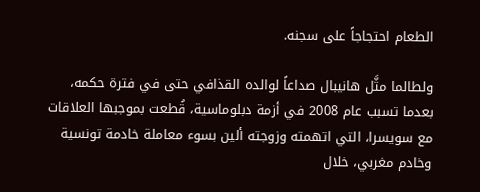الطعام احتجاجاً على سجنه.

ولطالما مثَّل هانيبال صداعاً لوالده القذافي حتى في فترة حكمه، بعدما تسبب عام 2008 في أزمة دبلوماسية، قُطعت بموجبها العلاقات مع سويسرا، التي اتهمته وزوجته ألين بسوء معاملة خادمة تونسية وخادم مغربي، خلال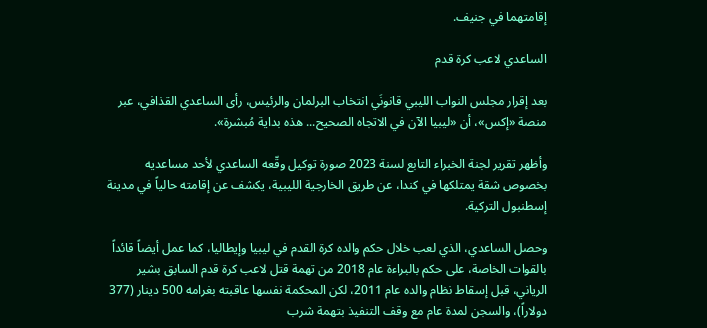إقامتهما في جنيف.

الساعدي لاعب كرة قدم

بعد إقرار مجلس النواب الليبي قانونَي انتخاب البرلمان والرئيس، رأى الساعدي القذافي، عبر منصة «إكس»، أن «ليبيا الآن في الاتجاه الصحيح... هذه بداية مُبشرة».

وأظهر تقرير لجنة الخبراء التابع لسنة 2023 صورة توكيل وقّعه الساعدي لأحد مساعديه بخصوص شقة يمتلكها في كندا، عن طريق الخارجية الليبية، يكشف عن إقامته حالياً في مدينة إسطنبول التركية.

وحصل الساعدي، الذي لعب خلال حكم والده كرة القدم في ليبيا وإيطاليا، كما عمل أيضاً قائداً بالقوات الخاصة، على حكم بالبراءة عام 2018 من تهمة قتل لاعب كرة قدم السابق بشير الرياني، قبل إسقاط نظام والده عام 2011، لكن المحكمة نفسها عاقبته بغرامه 500 دينار (377 دولاراً)، والسجن لمدة عام مع وقف التنفيذ بتهمة شرب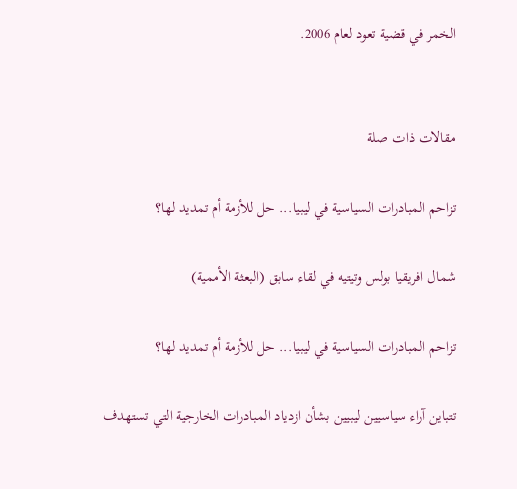الخمر في قضية تعود لعام 2006.


مقالات ذات صلة

تزاحم المبادرات السياسية في ليبيا... حل للأزمة أم تمديد لها؟

شمال افريقيا بولس وتيتيه في لقاء سابق (البعثة الأممية)

تزاحم المبادرات السياسية في ليبيا... حل للأزمة أم تمديد لها؟

تتباين آراء سياسيين ليبيين بشأن ازدياد المبادرات الخارجية التي تستهدف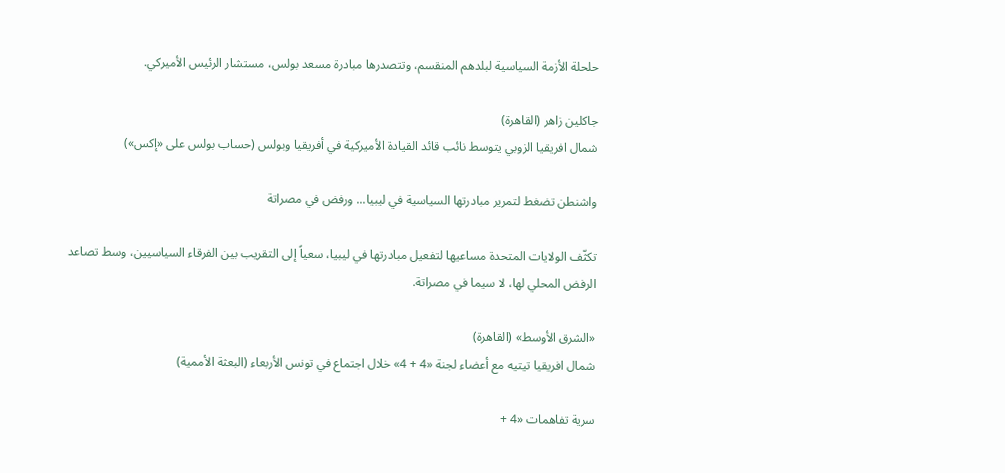حلحلة الأزمة السياسية لبلدهم المنقسم، وتتصدرها مبادرة مسعد بولس، مستشار الرئيس الأميركي.

جاكلين زاهر (القاهرة)
شمال افريقيا الزوبي يتوسط نائب قائد القيادة الأميركية في أفريقيا وبولس (حساب بولس على «إكس»)

واشنطن تضغط لتمرير مبادرتها السياسية في ليبيا... ورفض في مصراتة

تكثّف الولايات المتحدة مساعيها لتفعيل مبادرتها في ليبيا، سعياً إلى التقريب بين الفرقاء السياسيين، وسط تصاعد الرفض المحلي لها، لا سيما في مصراتة.

«الشرق الأوسط» (القاهرة)
شمال افريقيا تيتيه مع أعضاء لجنة «4 + 4» خلال اجتماع في تونس الأربعاء (البعثة الأممية)

سرية تفاهمات «4 +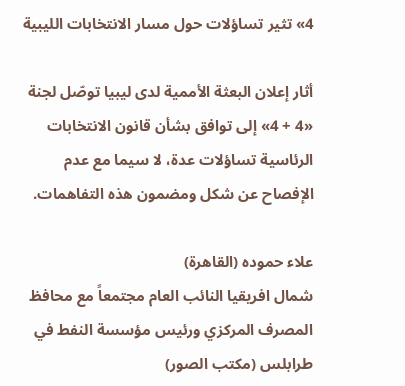4» تثير تساؤلات حول مسار الانتخابات الليبية

أثار إعلان البعثة الأممية لدى ليبيا توصّل لجنة «4 + 4» إلى توافق بشأن قانون الانتخابات الرئاسية تساؤلات عدة، لا سيما مع عدم الإفصاح عن شكل ومضمون هذه التفاهمات.

علاء حموده (القاهرة)
شمال افريقيا النائب العام مجتمعاً مع محافظ المصرف المركزي ورئيس مؤسسة النفط في طرابلس (مكتب الصور)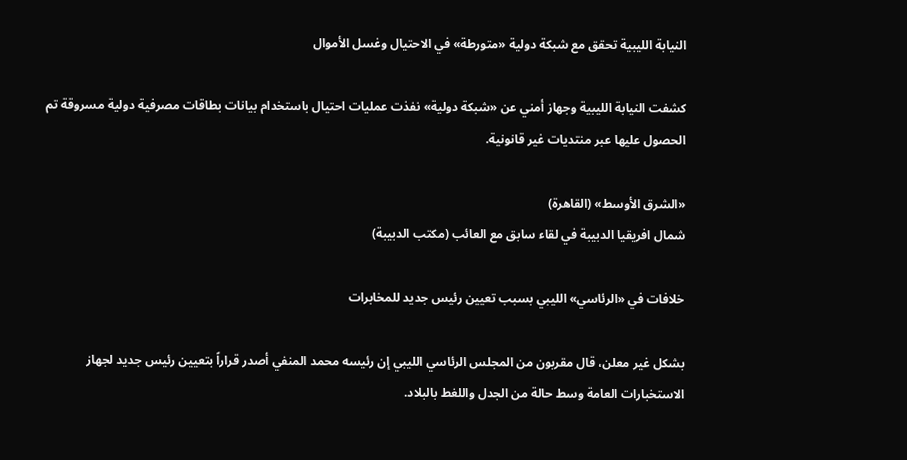النيابة الليبية تحقق مع شبكة دولية «متورطة» في الاحتيال وغسل الأموال

كشفت النيابة الليبية وجهاز أمني عن «شبكة دولية» نفذت عمليات احتيال باستخدام بيانات بطاقات مصرفية دولية مسروقة تم الحصول عليها عبر منتديات غير قانونية.

«الشرق الأوسط» (القاهرة)
شمال افريقيا الدبيبة في لقاء سابق مع العائب (مكتب الدبيبة)

خلافات في «الرئاسي» الليبي بسبب تعيين رئيس جديد للمخابرات

بشكل غير معلن، قال مقربون من المجلس الرئاسي الليبي إن رئيسه محمد المنفي أصدر قراراً بتعيين رئيس جديد لجهاز الاستخبارات العامة وسط حالة من الجدل واللغط بالبلاد.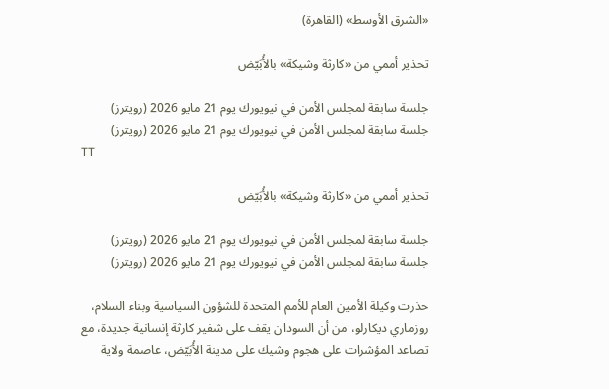«الشرق الأوسط» (القاهرة)

تحذير أممي من «كارثة وشيكة» بالأُبَيّض

جلسة سابقة لمجلس الأمن في نيويورك يوم 21 مايو 2026 (رويترز)
جلسة سابقة لمجلس الأمن في نيويورك يوم 21 مايو 2026 (رويترز)
TT

تحذير أممي من «كارثة وشيكة» بالأُبَيّض

جلسة سابقة لمجلس الأمن في نيويورك يوم 21 مايو 2026 (رويترز)
جلسة سابقة لمجلس الأمن في نيويورك يوم 21 مايو 2026 (رويترز)

حذرت وكيلة الأمين العام للأمم المتحدة للشؤون السياسية وبناء السلام، روزماري ديكارلو، من أن السودان يقف على شفير كارثة إنسانية جديدة، مع تصاعد المؤشرات على هجوم وشيك على مدينة الأُبَيّض، عاصمة ولاية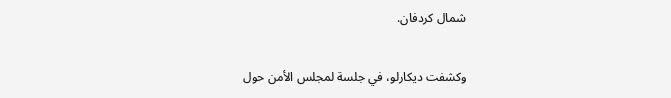شمال كردفان.

وكشفت ديكارلو، في جلسة لمجلس الأمن حول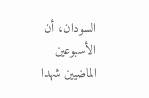السودان، أن الأسبوعين الماضيين شهدا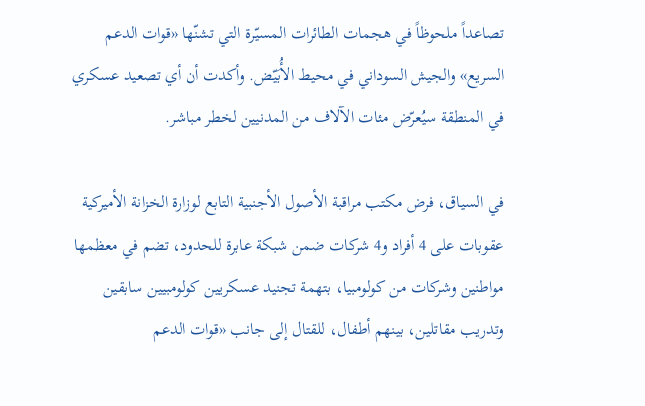تصاعداً ملحوظاً في هجمات الطائرات المسيّرة التي تشنّها «قوات الدعم السريع» والجيش السوداني في محيط الأُبَيّض. وأكدت أن أي تصعيد عسكري في المنطقة سيُعرّض مئات الآلاف من المدنيين لخطر مباشر.

في السياق، فرض مكتب مراقبة الأصول الأجنبية التابع لوزارة الخزانة الأميركية عقوبات على 4 أفراد و4 شركات ضمن شبكة عابرة للحدود، تضم في معظمها مواطنين وشركات من كولومبيا، بتهمة تجنيد عسكريين كولومبيين سابقين وتدريب مقاتلين، بينهم أطفال، للقتال إلى جانب «قوات الدعم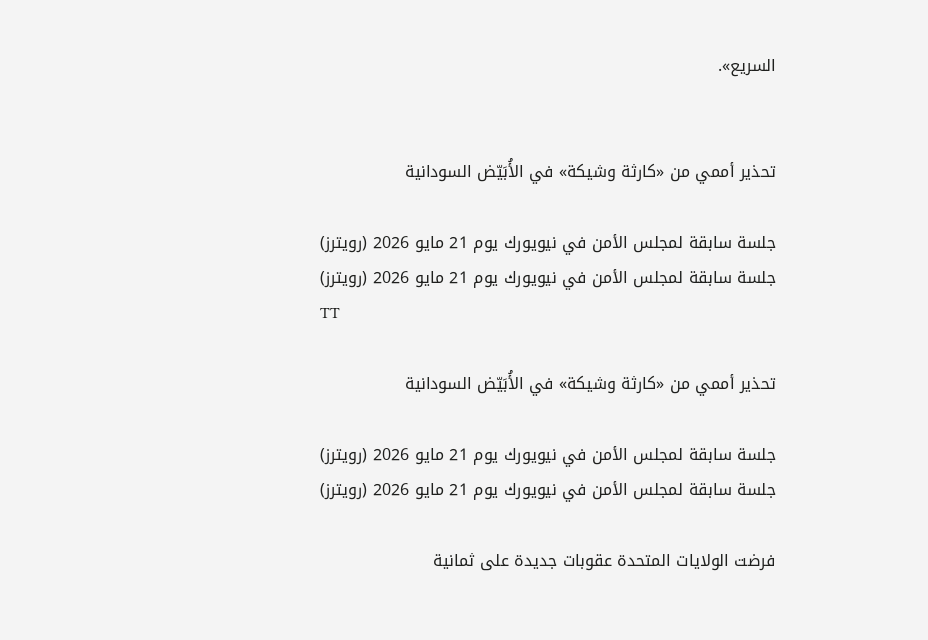السريع».


تحذير أممي من «كارثة وشيكة» في الأُبَيّض السودانية

جلسة سابقة لمجلس الأمن في نيويورك يوم 21 مايو 2026 (رويترز)
جلسة سابقة لمجلس الأمن في نيويورك يوم 21 مايو 2026 (رويترز)
TT

تحذير أممي من «كارثة وشيكة» في الأُبَيّض السودانية

جلسة سابقة لمجلس الأمن في نيويورك يوم 21 مايو 2026 (رويترز)
جلسة سابقة لمجلس الأمن في نيويورك يوم 21 مايو 2026 (رويترز)

فرضت الولايات المتحدة عقوبات جديدة على ثمانية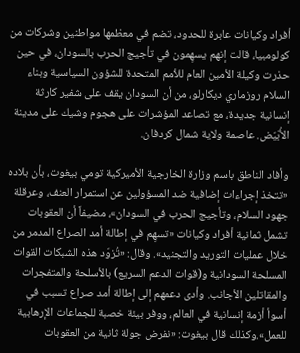أفراد وكيانات عابرة للحدود، تضم في معظمها مواطنين وشركات من كولومبيا، قالت إنهم يسهِمون في تأجيج الحرب بالسودان، في حين حذرت وكيلة الأمين العام للأمم المتحدة للشؤون السياسية وبناء السلام روزماري ديكارلو، من أن السودان يقف على شفير كارثة إنسانية جديدة، مع تصاعد المؤشرات على هجوم وشيك على مدينة الأُبَيّض. عاصمة ولاية شمال كردفان.

وأفاد الناطق باسم وزارة الخارجية الأميركية تومي بيغوت، بأن بلاده «تتخذ إجراءات إضافية ضد المسؤولين عن استمرار العنف، وعرقلة جهود السلام، وتأجيج الحرب في السودان»، مضيفاً أن العقوبات تشمل ثمانية أفراد وكيانات «تسهِم في إطالة أمد الصراع المدمر من خلال عمليات التوريد والتجنيد». وقال: «تُزوّد هذه الشبكات القوات المسلحة السودانية و(قوات الدعم السريع) بالأسلحة والمتفجرات والمقاتلين الأجانب. وأدى دعمهم إلى إطالة أمد صراع تسبب في أسوأ أزمة إنسانية في العالم، ووفر بيئة خصبة للجماعات الإرهابية للعمل».وكذلك قال بيغوت: «نفرض جولة ثانية من العقوبات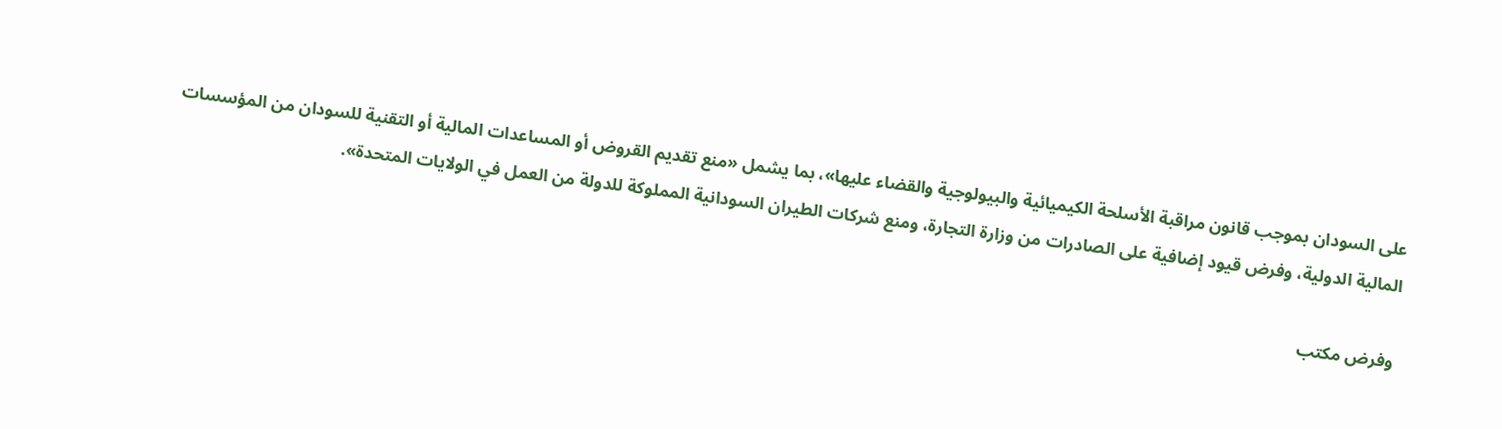على السودان بموجب قانون مراقبة الأسلحة الكيميائية والبيولوجية والقضاء عليها»، بما يشمل «منع تقديم القروض أو المساعدات المالية أو التقنية للسودان من المؤسسات المالية الدولية، وفرض قيود إضافية على الصادرات من وزارة التجارة، ومنع شركات الطيران السودانية المملوكة للدولة من العمل في الولايات المتحدة».

وفرض مكتب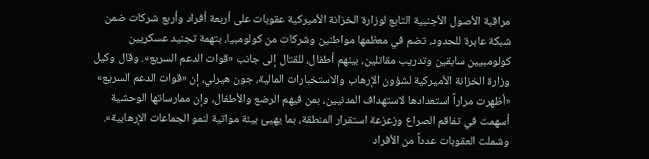مراقبة الأصول الأجنبية التابع لوزارة الخزانة الأميركية عقوبات على أربعة أفراد وأربع شركات ضمن شبكة عابرة للحدود، تضم في معظمها مواطنين وشركات من كولومبيا، بتهمة تجنيد عسكريين كولومبيين سابقين وتدريب مقاتلين، بينهم أطفال، للقتال إلى جانب «قوات الدعم السريع». وقال وكيل وزارة الخزانة الأميركية لشؤون الإرهاب والاستخبارات المالية، جون هيرلي، إن «قوات الدعم السريع» «أظهرت مراراً استعدادها لاستهداف المدنيين، بمن فيهم الرضع والأطفال، وإن ممارساتها الوحشية أسهمت في تفاقم الصراع وزعزعة استقرار المنطقة، بما يهيئ بيئة مواتية لنمو الجماعات الإرهابية». وشملت العقوبات عدداً من الأفراد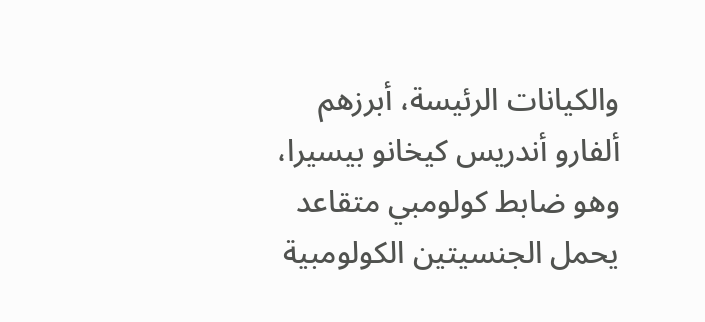والكيانات الرئيسة، أبرزهم ألفارو أندريس كيخانو بيسيرا، وهو ضابط كولومبي متقاعد يحمل الجنسيتين الكولومبية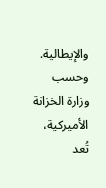والإيطالية. وحسب وزارة الخزانة الأميركية، تُعد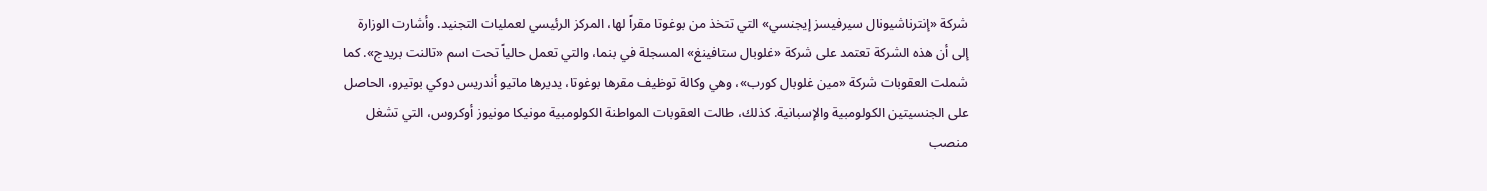شركة «إنترناشيونال سيرفيسز إيجنسي» التي تتخذ من بوغوتا مقراً لها، المركز الرئيسي لعمليات التجنيد. وأشارت الوزارة إلى أن هذه الشركة تعتمد على شركة «غلوبال ستافينغ» المسجلة في بنما، والتي تعمل حالياً تحت اسم «تالنت بريدج». كما شملت العقوبات شركة «مين غلوبال كورب»، وهي وكالة توظيف مقرها بوغوتا، يديرها ماتيو أندريس دوكي بوتيرو، الحاصل على الجنسيتين الكولومبية والإسبانية. كذلك، طالت العقوبات المواطنة الكولومبية مونيكا مونيوز أوكروس، التي تشغل منصب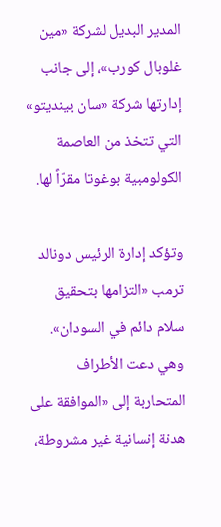المدير البديل لشركة «مين غلوبال كورب»، إلى جانب إدارتها شركة «سان بينديتو» التي تتخذ من العاصمة الكولومبية بوغوتا مقرّاً لها.

وتؤكد إدارة الرئيس دونالد ترمب «التزامها بتحقيق سلام دائم في السودان». وهي دعت الأطراف المتحاربة إلى «الموافقة على هدنة إنسانية غير مشروطة،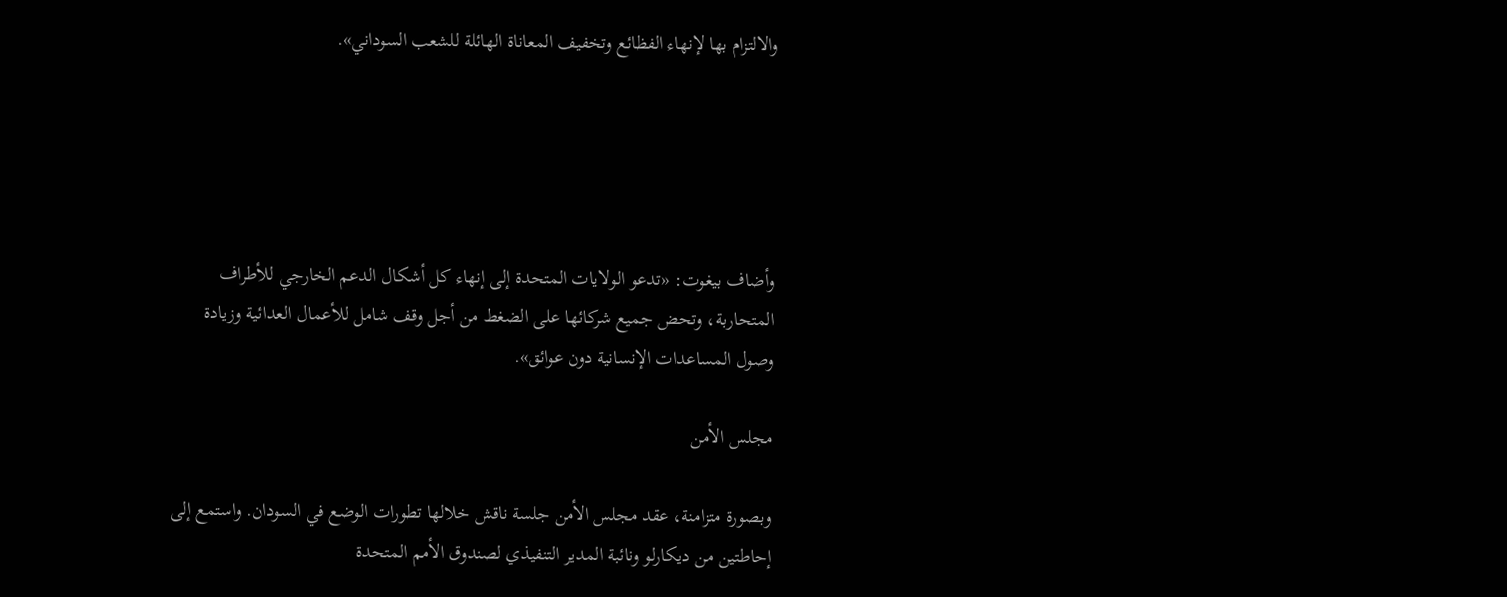والالتزام بها لإنهاء الفظائع وتخفيف المعاناة الهائلة للشعب السوداني».





وأضاف بيغوت: «تدعو الولايات المتحدة إلى إنهاء كل أشكال الدعم الخارجي للأطراف المتحاربة، وتحض جميع شركائها على الضغط من أجل وقف شامل للأعمال العدائية وزيادة وصول المساعدات الإنسانية دون عوائق».

مجلس الأمن

وبصورة متزامنة، عقد مجلس الأمن جلسة ناقش خلالها تطورات الوضع في السودان. واستمع إلى إحاطتين من ديكارلو ونائبة المدير التنفيذي لصندوق الأمم المتحدة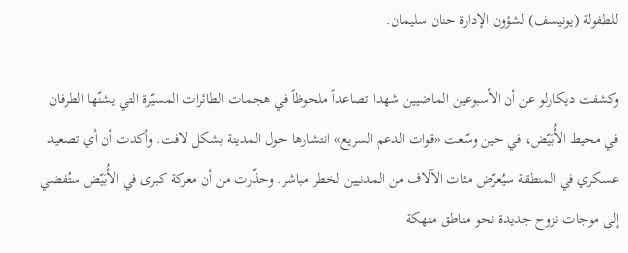للطفولة (يونيسف) لشؤون الإدارة حنان سليمان.

وكشفت ديكارلو عن أن الأسبوعين الماضيين شهدا تصاعداً ملحوظاً في هجمات الطائرات المسيّرة التي يشنّها الطرفان في محيط الأُبَيّض، في حين وسّعت «قوات الدعم السريع» انتشارها حول المدينة بشكل لافت. وأكدت أن أي تصعيد عسكري في المنطقة سيُعرّض مئات الآلاف من المدنيين لخطر مباشر. وحذّرت من أن معركة كبرى في الأُبَيّض ستُفضي إلى موجات نزوح جديدة نحو مناطق منهكة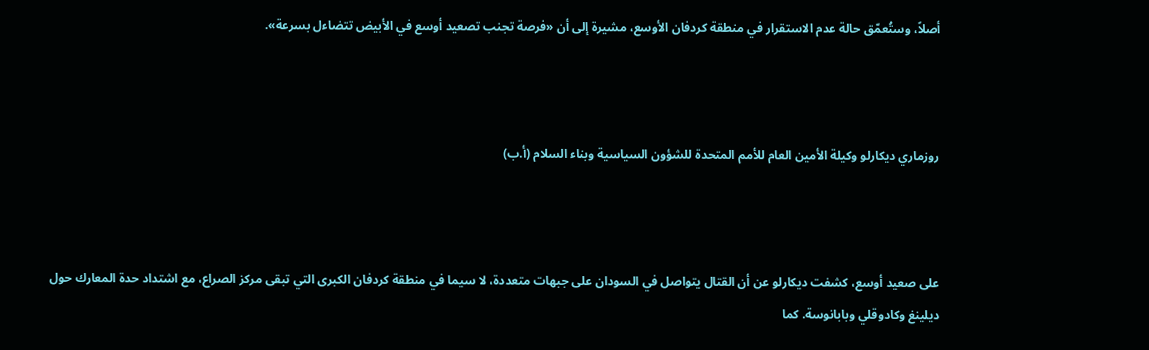أصلاً، وستُعمّق حالة عدم الاستقرار في منطقة كردفان الأوسع، مشيرة إلى أن «فرصة تجنب تصعيد أوسع في الأبيض تتضاءل بسرعة».



روزماري ديكارلو وكيلة الأمين العام للأمم المتحدة للشؤون السياسية وبناء السلام (أ.ب)



على صعيد أوسع، كشفت ديكارلو عن أن القتال يتواصل في السودان على جبهات متعددة، لا سيما في منطقة كردفان الكبرى التي تبقى مركز الصراع، مع اشتداد حدة المعارك حول ديلينغ وكادوقلي وبابانوسة. كما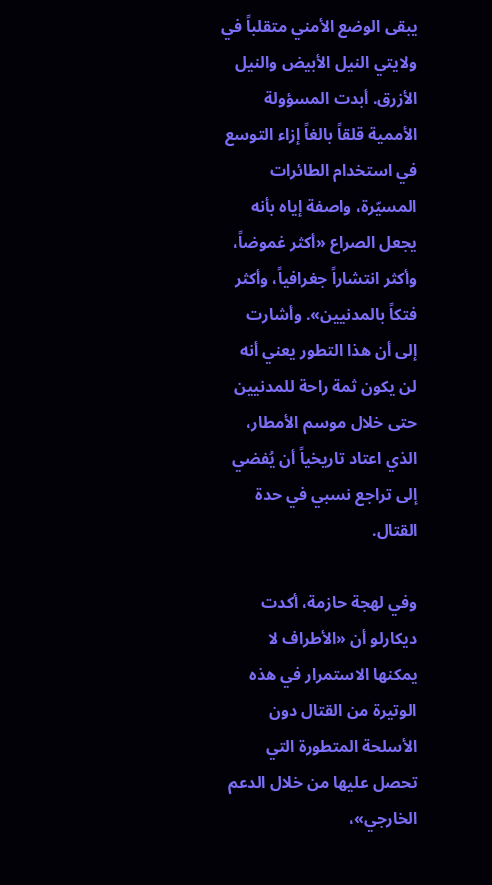يبقى الوضع الأمني متقلباً في ولايتي النيل الأبيض والنيل الأزرق. أبدت المسؤولة الأممية قلقاً بالغاً إزاء التوسع في استخدام الطائرات المسيّرة، واصفة إياه بأنه يجعل الصراع «أكثر غموضاً، وأكثر انتشاراً جغرافياً، وأكثر فتكاً بالمدنيين». وأشارت إلى أن هذا التطور يعني أنه لن يكون ثمة راحة للمدنيين حتى خلال موسم الأمطار، الذي اعتاد تاريخياً أن يُفضي إلى تراجع نسبي في حدة القتال.

وفي لهجة حازمة، أكدت ديكارلو أن «الأطراف لا يمكنها الاستمرار في هذه الوتيرة من القتال دون الأسلحة المتطورة التي تحصل عليها من خلال الدعم الخارجي»،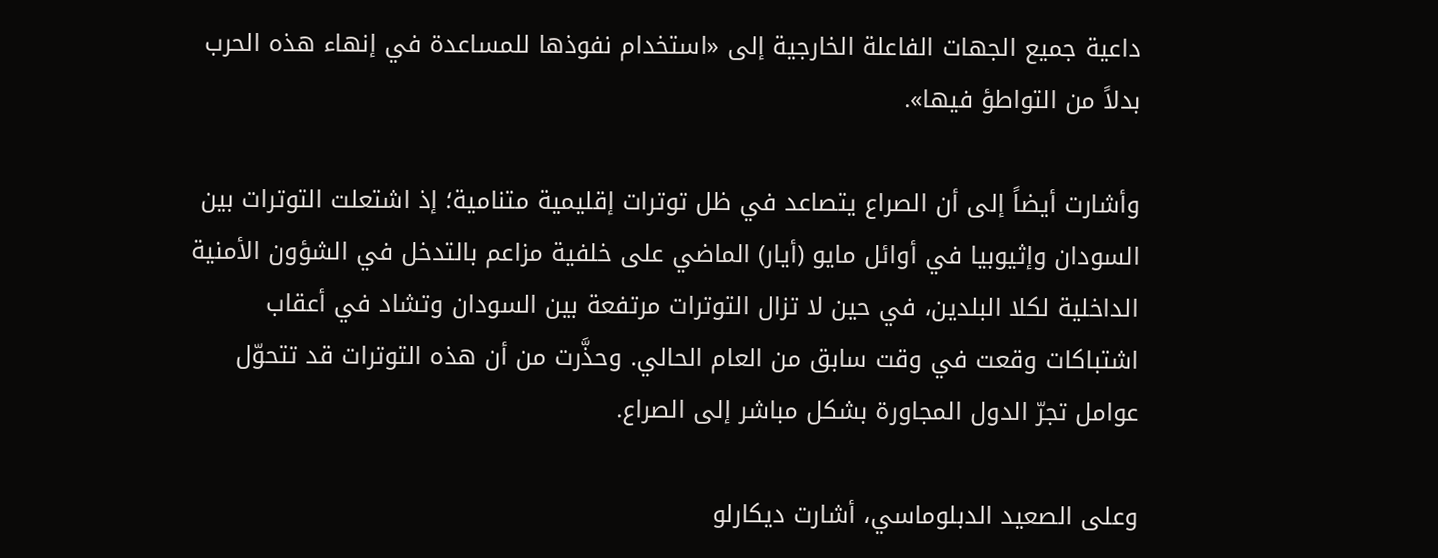داعية جميع الجهات الفاعلة الخارجية إلى «استخدام نفوذها للمساعدة في إنهاء هذه الحرب بدلاً من التواطؤ فيها».

وأشارت أيضاً إلى أن الصراع يتصاعد في ظل توترات إقليمية متنامية؛ إذ اشتعلت التوترات بين السودان وإثيوبيا في أوائل مايو (أيار) الماضي على خلفية مزاعم بالتدخل في الشؤون الأمنية الداخلية لكلا البلدين، في حين لا تزال التوترات مرتفعة بين السودان وتشاد في أعقاب اشتباكات وقعت في وقت سابق من العام الحالي. وحذَّرت من أن هذه التوترات قد تتحوّل عوامل تجرّ الدول المجاورة بشكل مباشر إلى الصراع.

وعلى الصعيد الدبلوماسي، أشارت ديكارلو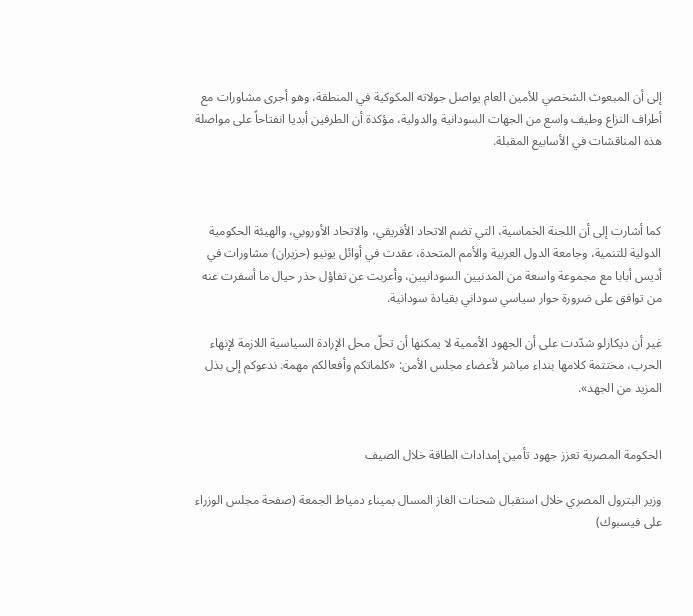إلى أن المبعوث الشخصي للأمين العام يواصل جولاته المكوكية في المنطقة، وهو أجرى مشاورات مع أطراف النزاع وطيف واسع من الجهات السودانية والدولية، مؤكدة أن الطرفين أبديا انفتاحاً على مواصلة هذه المناقشات في الأسابيع المقبلة.



كما أشارت إلى أن اللجنة الخماسية، التي تضم الاتحاد الأفريقي، والاتحاد الأوروبي، والهيئة الحكومية الدولية للتنمية، وجامعة الدول العربية والأمم المتحدة، عقدت في أوائل يونيو (حزيران) مشاورات في أديس أبابا مع مجموعة واسعة من المدنيين السودانيين، وأعربت عن تفاؤل حذر حيال ما أسفرت عنه من توافق على ضرورة حوار سياسي سوداني بقيادة سودانية.

غير أن ديكارلو شدّدت على أن الجهود الأممية لا يمكنها أن تحلّ محل الإرادة السياسية اللازمة لإنهاء الحرب، مختتمة كلامها بنداء مباشر لأعضاء مجلس الأمن: «كلماتكم وأفعالكم مهمة. ندعوكم إلى بذل المزيد من الجهد».


الحكومة المصرية تعزز جهود تأمين إمدادات الطاقة خلال الصيف

وزير البترول المصري خلال استقبال شحنات الغاز المسال بميناء دمياط الجمعة (صفحة مجلس الوزراء على فيسبوك)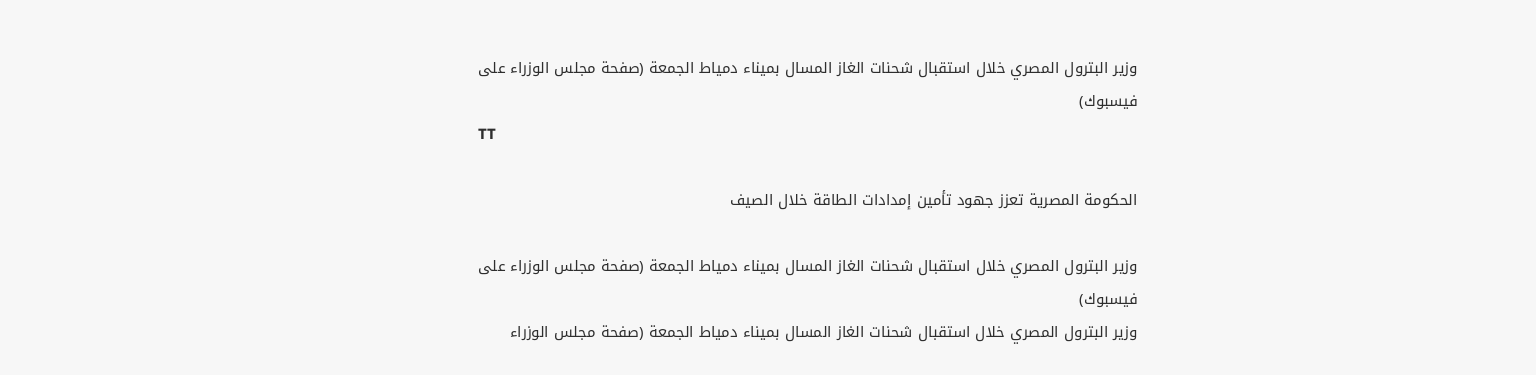وزير البترول المصري خلال استقبال شحنات الغاز المسال بميناء دمياط الجمعة (صفحة مجلس الوزراء على فيسبوك)
TT

الحكومة المصرية تعزز جهود تأمين إمدادات الطاقة خلال الصيف

وزير البترول المصري خلال استقبال شحنات الغاز المسال بميناء دمياط الجمعة (صفحة مجلس الوزراء على فيسبوك)
وزير البترول المصري خلال استقبال شحنات الغاز المسال بميناء دمياط الجمعة (صفحة مجلس الوزراء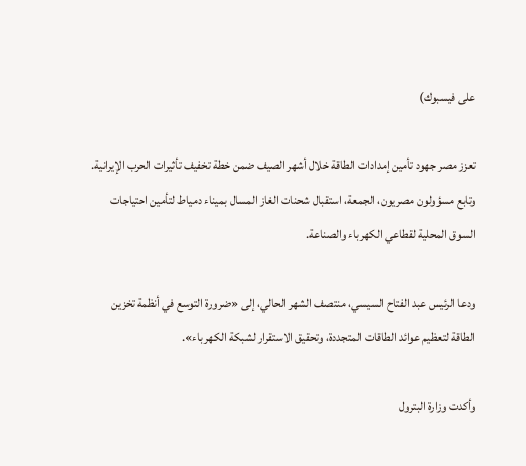على فيسبوك)

تعزز مصر جهود تأمين إمدادات الطاقة خلال أشهر الصيف ضمن خطة تخفيف تأثيرات الحرب الإيرانية. وتابع مسؤولون مصريون، الجمعة، استقبال شحنات الغاز المسال بميناء دمياط لتأمين احتياجات السوق المحلية لقطاعي الكهرباء والصناعة.

ودعا الرئيس عبد الفتاح السيسي، منتصف الشهر الحالي، إلى «ضرورة التوسع في أنظمة تخزين الطاقة لتعظيم عوائد الطاقات المتجددة، وتحقيق الاستقرار لشبكة الكهرباء».

وأكدت وزارة البترول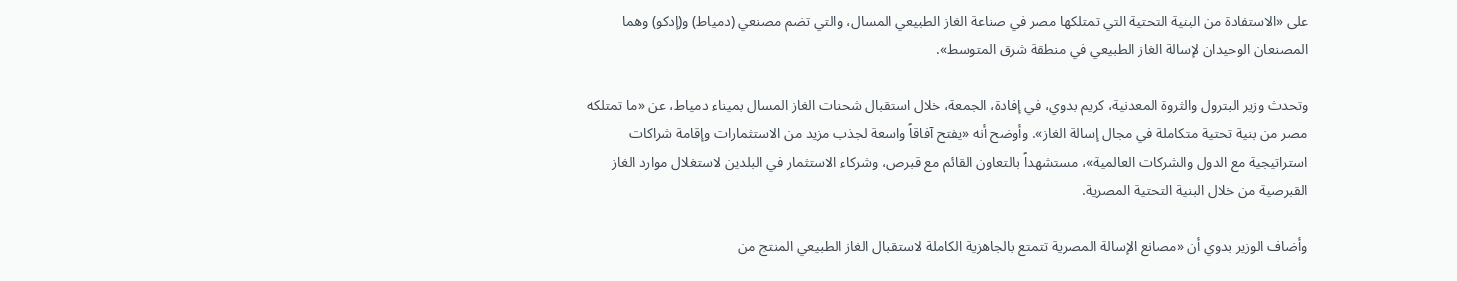على «الاستفادة من البنية التحتية التي تمتلكها مصر في صناعة الغاز الطبيعي المسال، والتي تضم مصنعي (دمياط) و(إدكو) وهما المصنعان الوحيدان لإسالة الغاز الطبيعي في منطقة شرق المتوسط».

وتحدث وزير البترول والثروة المعدنية، كريم بدوي، في إفادة، الجمعة، خلال استقبال شحنات الغاز المسال بميناء دمياط، عن «ما تمتلكه مصر من بنية تحتية متكاملة في مجال إسالة الغاز». وأوضح أنه «يفتح آفاقاً واسعة لجذب مزيد من الاستثمارات وإقامة شراكات استراتيجية مع الدول والشركات العالمية»، مستشهداً بالتعاون القائم مع قبرص، وشركاء الاستثمار في البلدين لاستغلال موارد الغاز القبرصية من خلال البنية التحتية المصرية.

وأضاف الوزير بدوي أن «مصانع الإسالة المصرية تتمتع بالجاهزية الكاملة لاستقبال الغاز الطبيعي المنتج من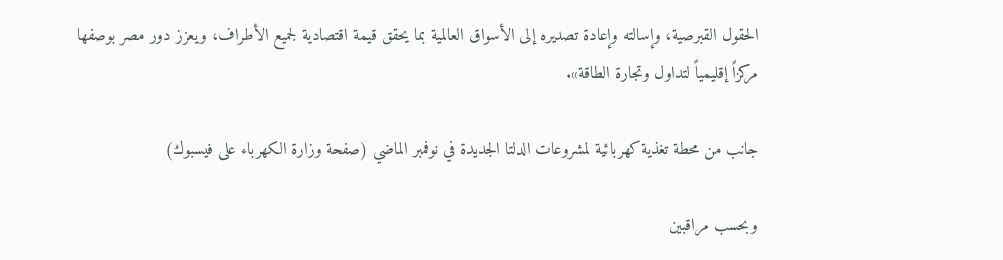الحقول القبرصية، وإسالته وإعادة تصديره إلى الأسواق العالمية بما يحقق قيمة اقتصادية لجميع الأطراف، ويعزز دور مصر بوصفها مركزاً إقليمياً لتداول وتجارة الطاقة».

جانب من محطة تغذية كهربائية لمشروعات الدلتا الجديدة في نوفمبر الماضي (صفحة وزارة الكهرباء على فيسبوك)

وبحسب مراقبين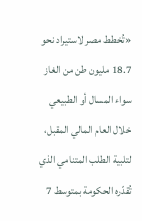«تُخطط مصر لاستيراد نحو 18.7 مليون طن من الغاز سواء المسال أو الطبيعي خلال العام المالي المقبل، لتلبية الطلب المتنامي الذي تُقدّره الحكومة بمتوسط 7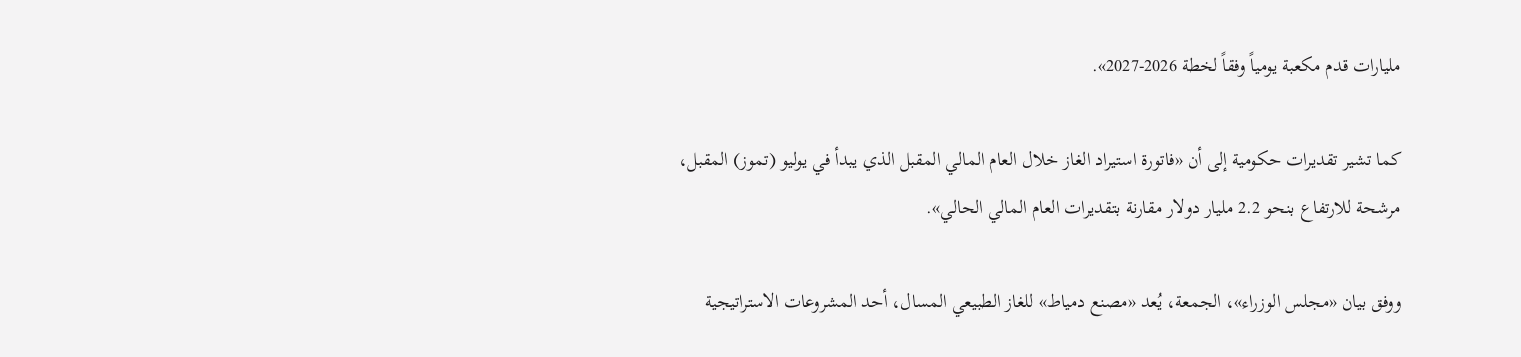مليارات قدم مكعبة يومياً وفقاً لخطة 2026-2027».

كما تشير تقديرات حكومية إلى أن «فاتورة استيراد الغاز خلال العام المالي المقبل الذي يبدأ في يوليو (تموز) المقبل، مرشحة للارتفاع بنحو 2.2 مليار دولار مقارنة بتقديرات العام المالي الحالي».

ووفق بيان «مجلس الوزراء»، الجمعة، يُعد «مصنع دمياط» للغاز الطبيعي المسال، أحد المشروعات الاستراتيجية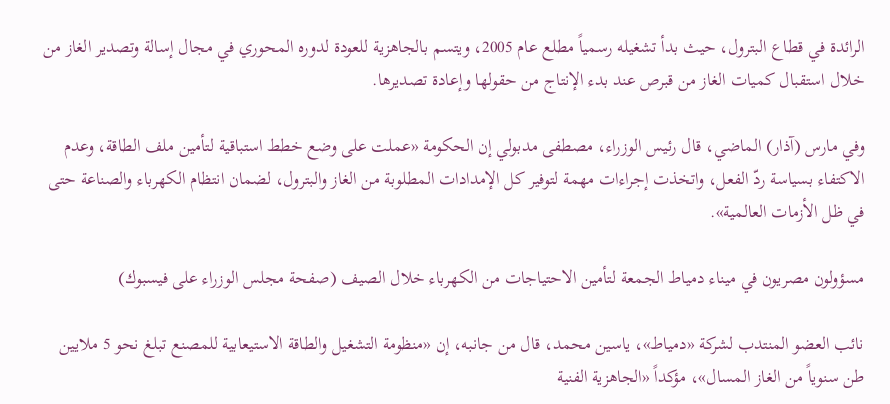الرائدة في قطاع البترول، حيث بدأ تشغيله رسمياً مطلع عام 2005، ويتسم بالجاهزية للعودة لدوره المحوري في مجال إسالة وتصدير الغاز من خلال استقبال كميات الغاز من قبرص عند بدء الإنتاج من حقولها وإعادة تصديرها.

وفي مارس (آذار) الماضي، قال رئيس الوزراء، مصطفى مدبولي إن الحكومة «عملت على وضع خطط استباقية لتأمين ملف الطاقة، وعدم الاكتفاء بسياسة ردّ الفعل، واتخذت إجراءات مهمة لتوفير كل الإمدادات المطلوبة من الغاز والبترول، لضمان انتظام الكهرباء والصناعة حتى في ظل الأزمات العالمية».

مسؤولون مصريون في ميناء دمياط الجمعة لتأمين الاحتياجات من الكهرباء خلال الصيف (صفحة مجلس الوزراء على فيسبوك)

نائب العضو المنتدب لشركة «دمياط»، ياسين محمد، قال من جانبه، إن «منظومة التشغيل والطاقة الاستيعابية للمصنع تبلغ نحو 5 ملايين طن سنوياً من الغاز المسال»، مؤكداً «الجاهزية الفنية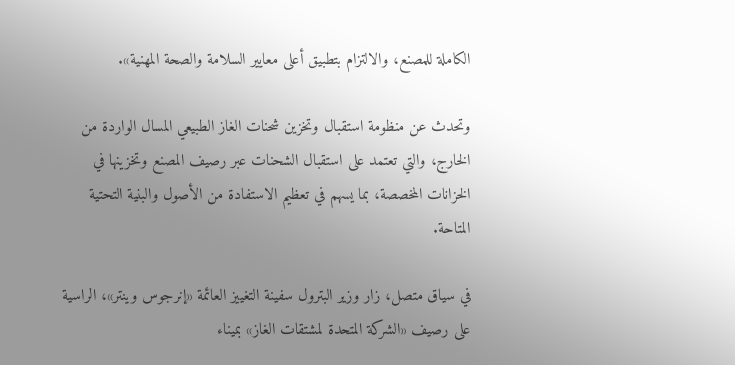الكاملة للمصنع، والالتزام بتطبيق أعلى معايير السلامة والصحة المهنية».

وتحدث عن منظومة استقبال وتخزين شحنات الغاز الطبيعي المسال الواردة من الخارج، والتي تعتمد على استقبال الشحنات عبر رصيف المصنع وتخزينها في الخزانات المخصصة، بما يسهم في تعظيم الاستفادة من الأصول والبنية التحتية المتاحة.

في سياق متصل، زار وزير البترول سفينة التغييز العائمة «إنرجوس وينتر»، الراسية على رصيف «الشركة المتحدة لمشتقات الغاز» بميناء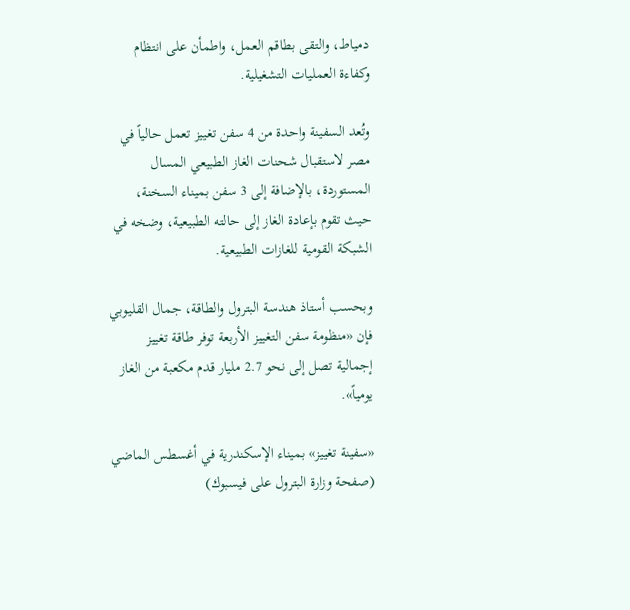دمياط، والتقى بطاقم العمل، واطمأن على انتظام وكفاءة العمليات التشغيلية.

وتُعد السفينة واحدة من 4 سفن تغييز تعمل حالياً في مصر لاستقبال شحنات الغاز الطبيعي المسال المستوردة، بالإضافة إلى 3 سفن بميناء السخنة، حيث تقوم بإعادة الغاز إلى حالته الطبيعية، وضخه في الشبكة القومية للغازات الطبيعية.

وبحسب أستاذ هندسة البترول والطاقة، جمال القليوبي فإن «منظومة سفن التغييز الأربعة توفر طاقة تغييز إجمالية تصل إلى نحو 2.7 مليار قدم مكعبة من الغاز يومياً».

«سفينة تغييز» بميناء الإسكندرية في أغسطس الماضي (صفحة وزارة البترول على فيسبوك)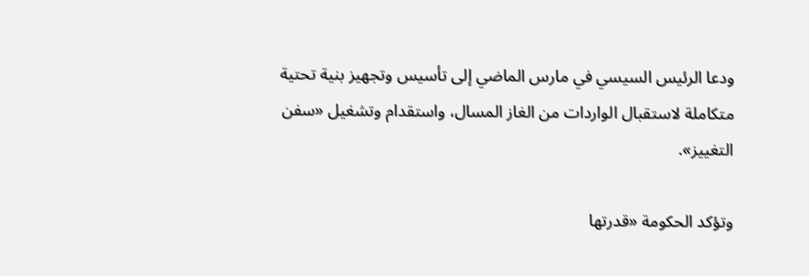ودعا الرئيس السيسي في مارس الماضي إلى تأسيس وتجهيز بنية تحتية متكاملة لاستقبال الواردات من الغاز المسال، واستقدام وتشغيل «سفن التغييز».

وتؤكد الحكومة «قدرتها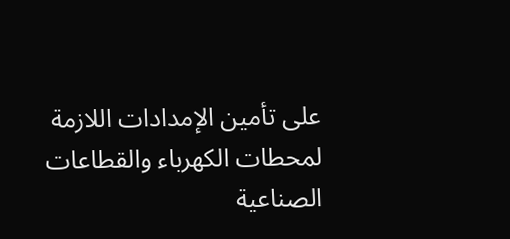على تأمين الإمدادات اللازمة لمحطات الكهرباء والقطاعات الصناعية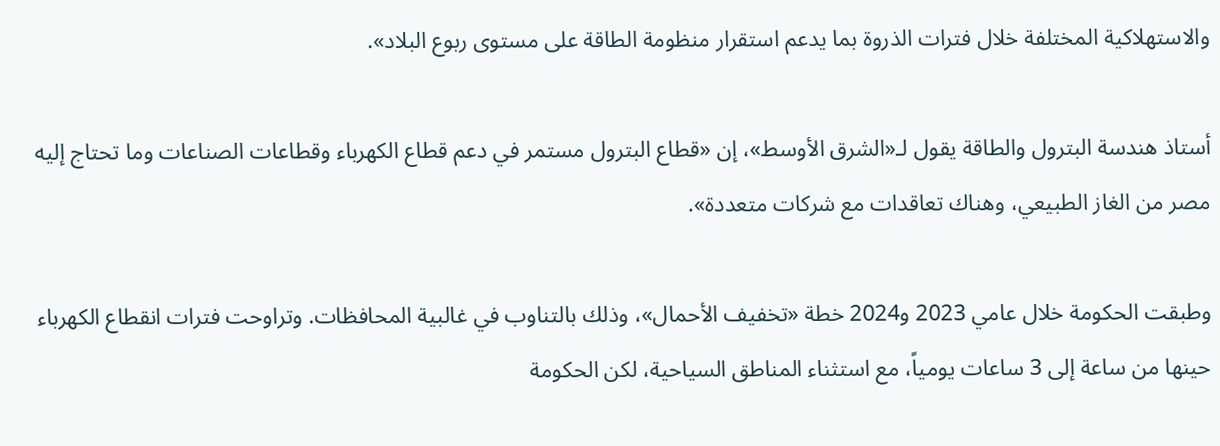والاستهلاكية المختلفة خلال فترات الذروة بما يدعم استقرار منظومة الطاقة على مستوى ربوع البلاد».

أستاذ هندسة البترول والطاقة يقول لـ«الشرق الأوسط»، إن «قطاع البترول مستمر في دعم قطاع الكهرباء وقطاعات الصناعات وما تحتاج إليه مصر من الغاز الطبيعي، وهناك تعاقدات مع شركات متعددة».

وطبقت الحكومة خلال عامي 2023 و2024 خطة «تخفيف الأحمال»، وذلك بالتناوب في غالبية المحافظات. وتراوحت فترات انقطاع الكهرباء حينها من ساعة إلى 3 ساعات يومياً، مع استثناء المناطق السياحية، لكن الحكومة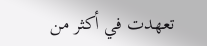تعهدت في أكثر من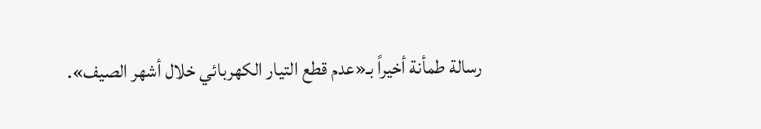رسالة طمأنة أخيراً بـ«عدم قطع التيار الكهربائي خلال أشهر الصيف».